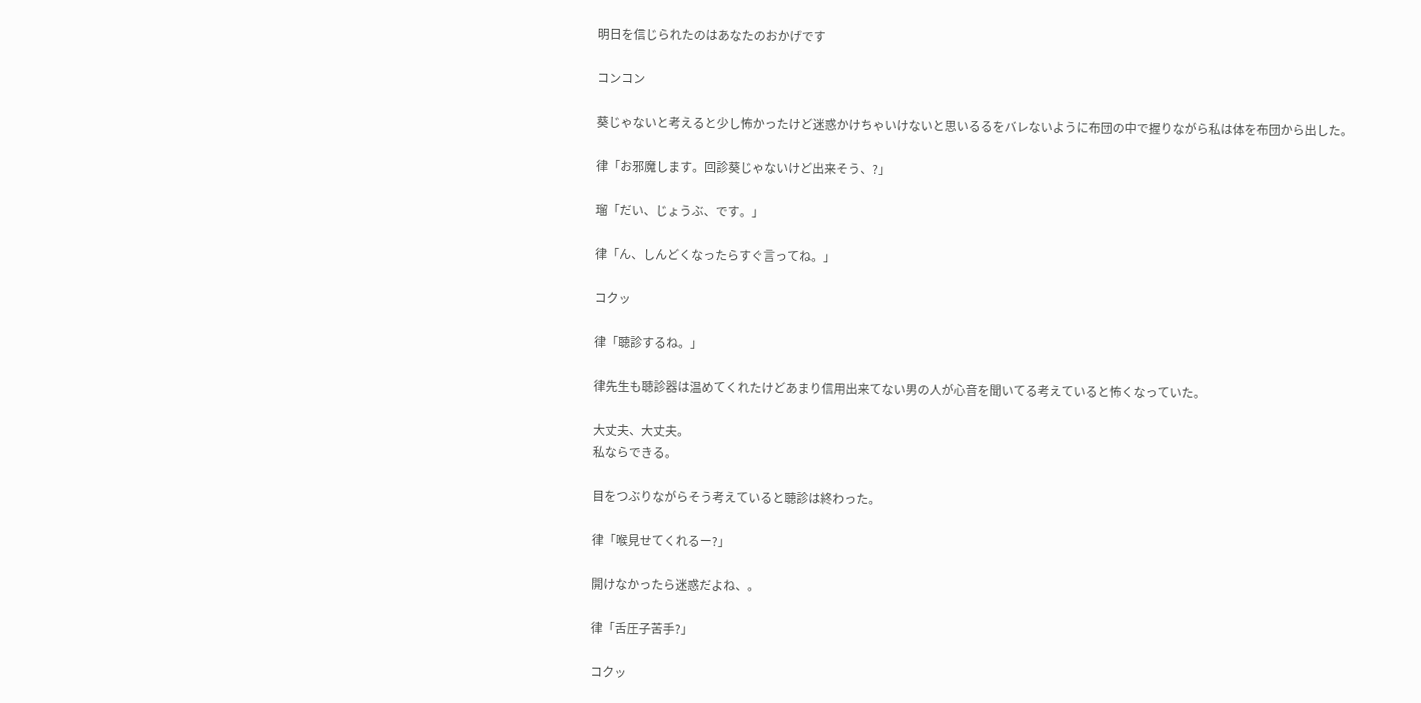明日を信じられたのはあなたのおかげです

コンコン

葵じゃないと考えると少し怖かったけど迷惑かけちゃいけないと思いるるをバレないように布団の中で握りながら私は体を布団から出した。

律「お邪魔します。回診葵じゃないけど出来そう、?」

瑠「だい、じょうぶ、です。」

律「ん、しんどくなったらすぐ言ってね。」

コクッ

律「聴診するね。」

律先生も聴診器は温めてくれたけどあまり信用出来てない男の人が心音を聞いてる考えていると怖くなっていた。

大丈夫、大丈夫。
私ならできる。

目をつぶりながらそう考えていると聴診は終わった。

律「喉見せてくれるー?」

開けなかったら迷惑だよね、。

律「舌圧子苦手?」

コクッ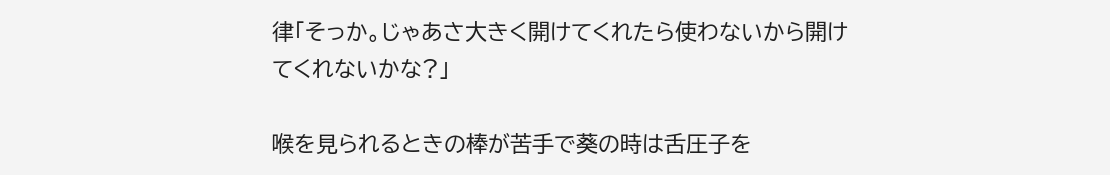律「そっか。じゃあさ大きく開けてくれたら使わないから開けてくれないかな?」

喉を見られるときの棒が苦手で葵の時は舌圧子を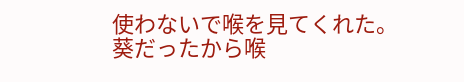使わないで喉を見てくれた。
葵だったから喉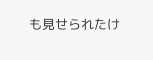も見せられたけ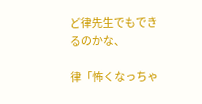ど律先生でもできるのかな、

律「怖くなっちゃ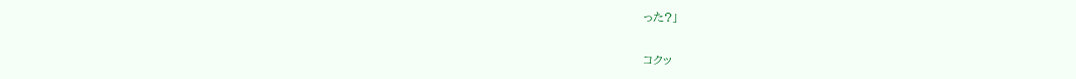った?」

コクッ